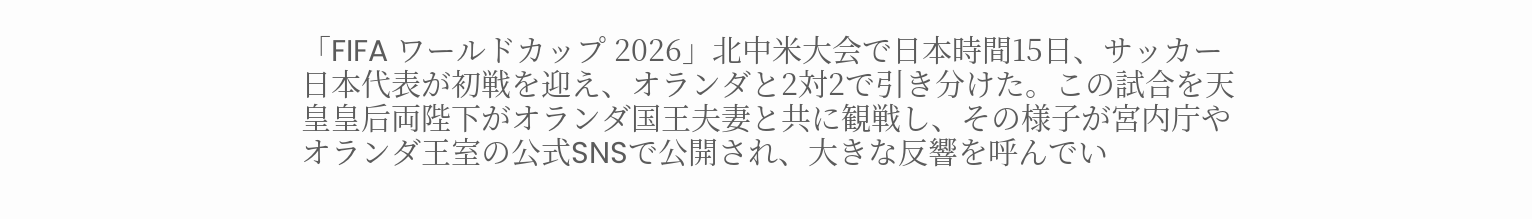「FIFA ワールドカップ 2026」北中米大会で日本時間15日、サッカー日本代表が初戦を迎え、オランダと2対2で引き分けた。この試合を天皇皇后両陛下がオランダ国王夫妻と共に観戦し、その様子が宮内庁やオランダ王室の公式SNSで公開され、大きな反響を呼んでい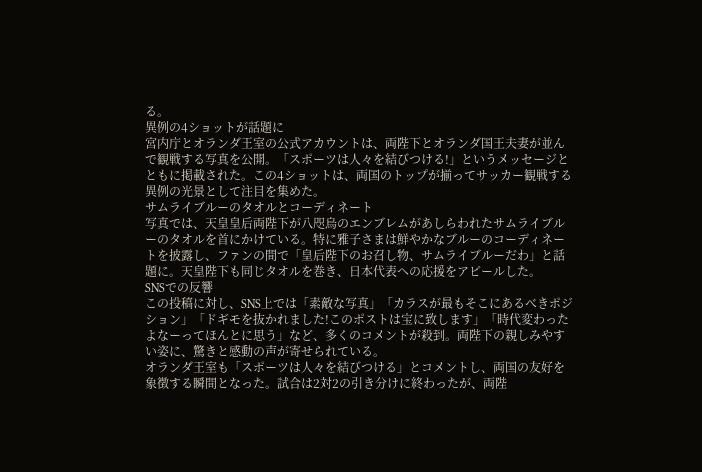る。
異例の4ショットが話題に
宮内庁とオランダ王室の公式アカウントは、両陛下とオランダ国王夫妻が並んで観戦する写真を公開。「スポーツは人々を結びつける!」というメッセージとともに掲載された。この4ショットは、両国のトップが揃ってサッカー観戦する異例の光景として注目を集めた。
サムライブルーのタオルとコーディネート
写真では、天皇皇后両陛下が八咫烏のエンブレムがあしらわれたサムライブルーのタオルを首にかけている。特に雅子さまは鮮やかなブルーのコーディネートを披露し、ファンの間で「皇后陛下のお召し物、サムライブルーだわ」と話題に。天皇陛下も同じタオルを巻き、日本代表への応援をアピールした。
SNSでの反響
この投稿に対し、SNS上では「素敵な写真」「カラスが最もそこにあるべきポジション」「ドギモを抜かれました!このポストは宝に致します」「時代変わったよなーってほんとに思う」など、多くのコメントが殺到。両陛下の親しみやすい姿に、驚きと感動の声が寄せられている。
オランダ王室も「スポーツは人々を結びつける」とコメントし、両国の友好を象徴する瞬間となった。試合は2対2の引き分けに終わったが、両陛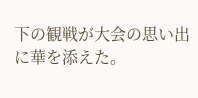下の観戦が大会の思い出に華を添えた。